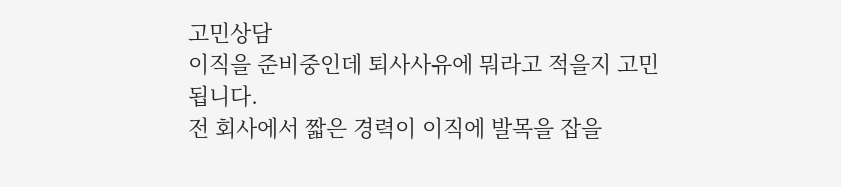고민상담
이직을 준비중인데 퇴사사유에 뭐라고 적을지 고민됩니다.
전 회사에서 짧은 경력이 이직에 발목을 잡을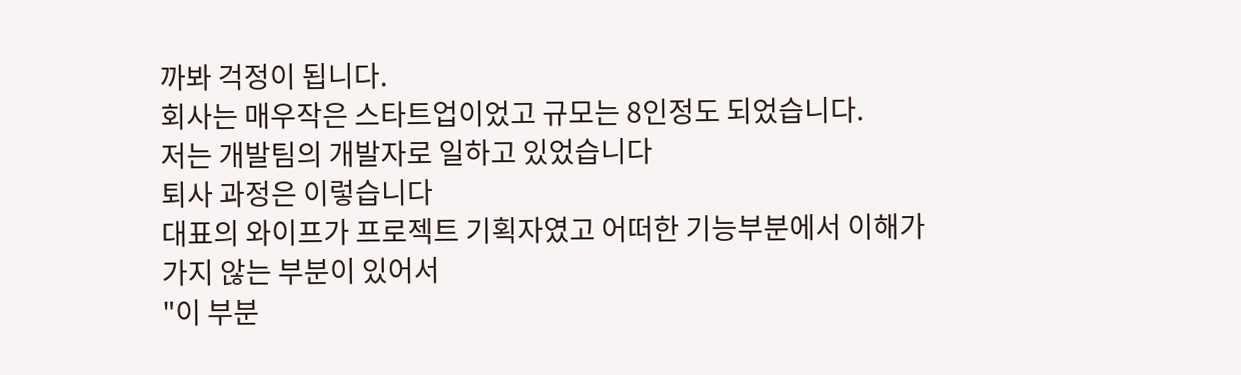까봐 걱정이 됩니다.
회사는 매우작은 스타트업이었고 규모는 8인정도 되었습니다.
저는 개발팀의 개발자로 일하고 있었습니다
퇴사 과정은 이렇습니다
대표의 와이프가 프로젝트 기획자였고 어떠한 기능부분에서 이해가 가지 않는 부분이 있어서
"이 부분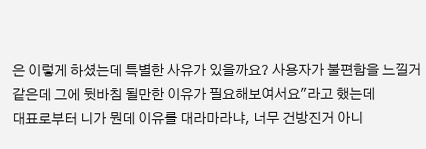은 이렇게 하셨는데 특별한 사유가 있을까요? 사용자가 불편함을 느낄거같은데 그에 뒷바침 될만한 이유가 필요해보여서요"라고 했는데
대표로부터 니가 뭔데 이유를 대라마라냐, 너무 건방진거 아니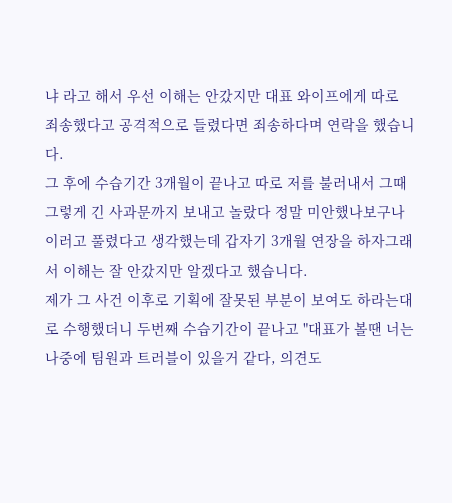냐 라고 해서 우선 이해는 안갔지만 대표 와이프에게 따로 죄송했다고 공격적으로 들렸다면 죄송하다며 연락을 했습니다.
그 후에 수습기간 3개월이 끝나고 따로 저를 불러내서 그때 그렇게 긴 사과문까지 보내고 놀랐다 정말 미안했나보구나 이러고 풀렸다고 생각했는데 갑자기 3개월 연장을 하자그래서 이해는 잘 안갔지만 알겠다고 했습니다.
제가 그 사건 이후로 기획에 잘못된 부분이 보여도 하라는대로 수행했더니 두번째 수습기간이 끝나고 "대표가 볼땐 너는 나중에 팀원과 트러블이 있을거 같다, 의견도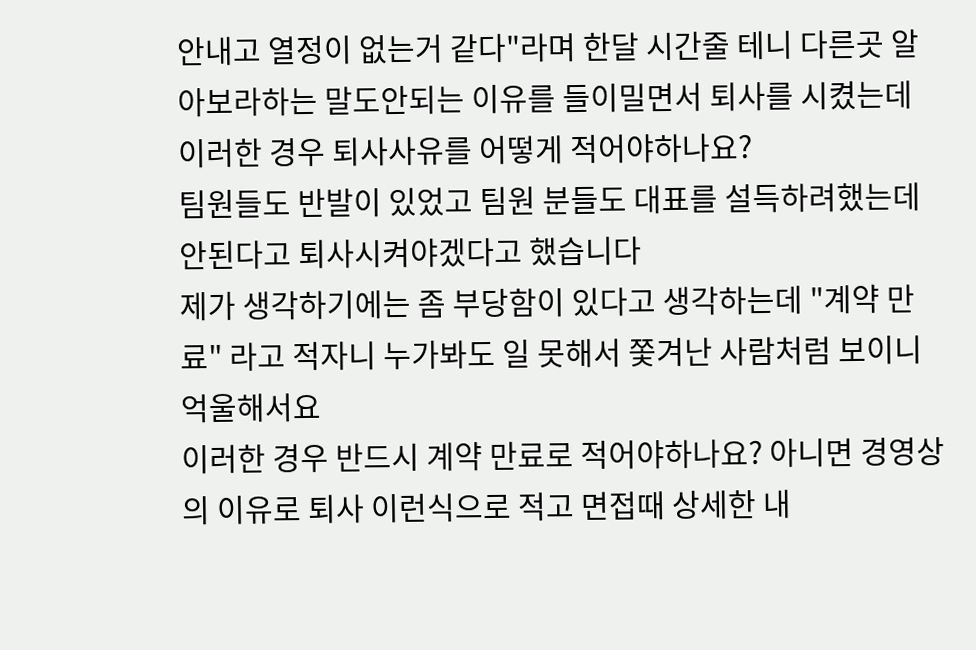안내고 열정이 없는거 같다"라며 한달 시간줄 테니 다른곳 알아보라하는 말도안되는 이유를 들이밀면서 퇴사를 시켰는데 이러한 경우 퇴사사유를 어떻게 적어야하나요?
팀원들도 반발이 있었고 팀원 분들도 대표를 설득하려했는데 안된다고 퇴사시켜야겠다고 했습니다
제가 생각하기에는 좀 부당함이 있다고 생각하는데 "계약 만료" 라고 적자니 누가봐도 일 못해서 쫓겨난 사람처럼 보이니 억울해서요
이러한 경우 반드시 계약 만료로 적어야하나요? 아니면 경영상의 이유로 퇴사 이런식으로 적고 면접때 상세한 내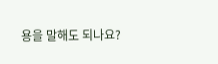용을 말해도 되나요?